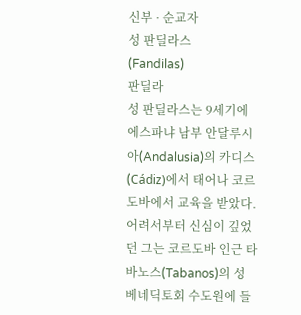신부 · 순교자
성 판딜라스
(Fandilas)
판딜라
성 판딜라스는 9세기에 에스파냐 남부 안달루시아(Andalusia)의 카디스(Cádiz)에서 태어나 코르도바에서 교육을 받았다.
어려서부터 신심이 깊었던 그는 코르도바 인근 타바노스(Tabanos)의 성 베네딕토회 수도원에 들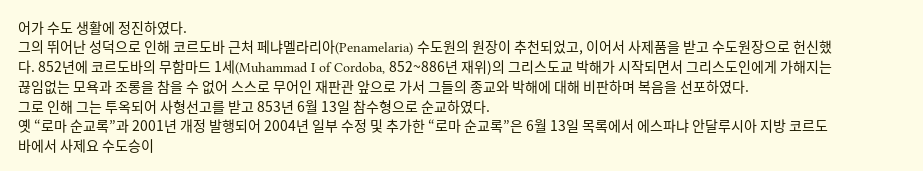어가 수도 생활에 정진하였다.
그의 뛰어난 성덕으로 인해 코르도바 근처 페냐멜라리아(Penamelaria) 수도원의 원장이 추천되었고, 이어서 사제품을 받고 수도원장으로 헌신했다. 852년에 코르도바의 무함마드 1세(Muhammad I of Cordoba, 852~886년 재위)의 그리스도교 박해가 시작되면서 그리스도인에게 가해지는 끊임없는 모욕과 조롱을 참을 수 없어 스스로 무어인 재판관 앞으로 가서 그들의 종교와 박해에 대해 비판하며 복음을 선포하였다.
그로 인해 그는 투옥되어 사형선고를 받고 853년 6월 13일 참수형으로 순교하였다.
옛 “로마 순교록”과 2001년 개정 발행되어 2004년 일부 수정 및 추가한 “로마 순교록”은 6월 13일 목록에서 에스파냐 안달루시아 지방 코르도바에서 사제요 수도승이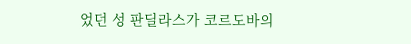었던 성 판딜라스가 코르도바의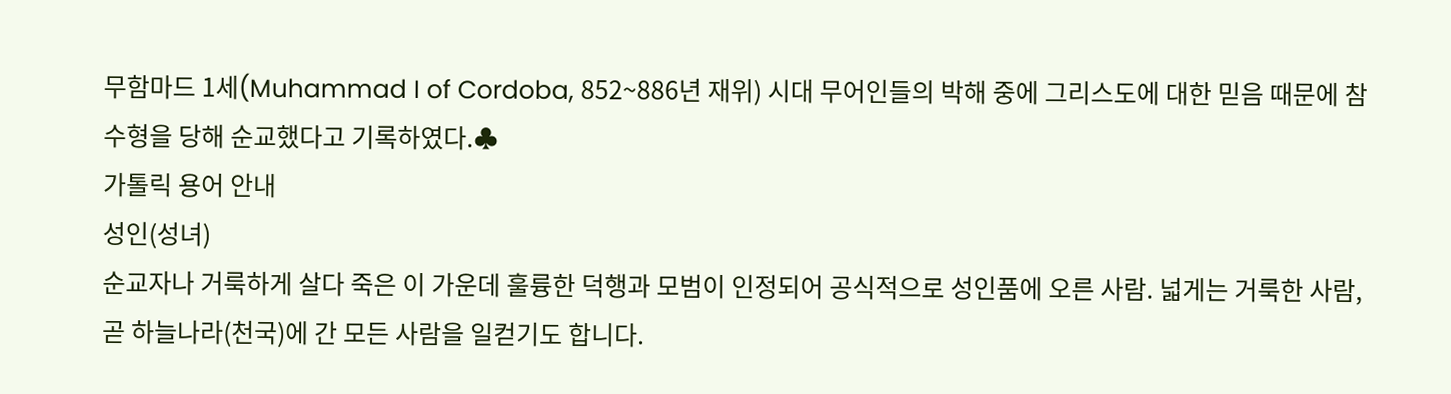무함마드 1세(Muhammad I of Cordoba, 852~886년 재위) 시대 무어인들의 박해 중에 그리스도에 대한 믿음 때문에 참수형을 당해 순교했다고 기록하였다.♣
가톨릭 용어 안내
성인(성녀)
순교자나 거룩하게 살다 죽은 이 가운데 훌륭한 덕행과 모범이 인정되어 공식적으로 성인품에 오른 사람. 넓게는 거룩한 사람, 곧 하늘나라(천국)에 간 모든 사람을 일컫기도 합니다.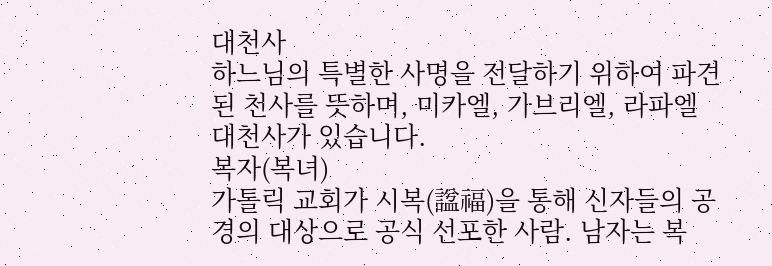대천사
하느님의 특별한 사명을 전달하기 위하여 파견된 천사를 뜻하며, 미카엘, 가브리엘, 라파엘 대천사가 있습니다.
복자(복녀)
가톨릭 교회가 시복(諡福)을 통해 신자들의 공경의 대상으로 공식 선포한 사람. 남자는 복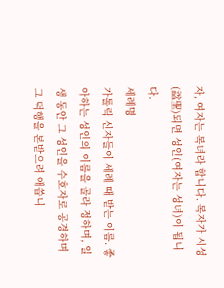자, 여자는 복녀라 합니다. 복자가 시성(諡聖)되면 성인(여자는 성녀)이 됩니다.
세례명
가톨릭 신자들이 세례 때 받는 이름. 좋아하는 성인의 이름을 골라 정하며, 일생 동안 그 성인을 수호자로 공경하며 그 덕행을 본받으려 애씁니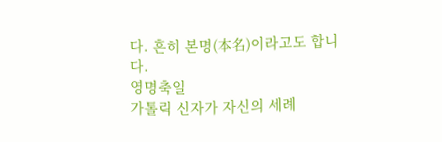다. 흔히 본명(本名)이라고도 합니다.
영명축일
가톨릭 신자가 자신의 세례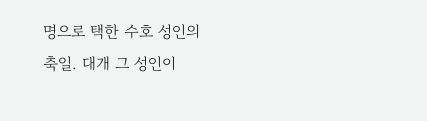명으로 택한 수호 성인의 축일. 대개 그 성인이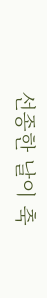선종한 날이 축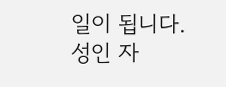일이 됩니다.
성인 자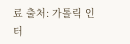료 출처: 가톨릭 인터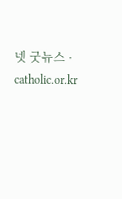넷 굿뉴스 · catholic.or.kr